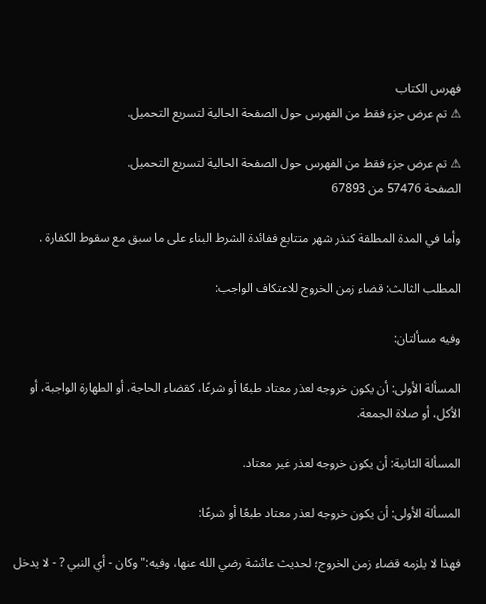فهرس الكتاب
⚠ تم عرض جزء فقط من الفهرس حول الصفحة الحالية لتسريع التحميل.

⚠ تم عرض جزء فقط من الفهرس حول الصفحة الحالية لتسريع التحميل.
الصفحة 57476 من 67893

وأما في المدة المطلقة كنذر شهر متتابع ففائدة الشرط البناء على ما سبق مع سقوط الكفارة .

المطلب الثالث: قضاء زمن الخروج للاعتكاف الواجب:

وفيه مسألتان:

المسألة الأولى: أن يكون خروجه لعذر معتاد طبعًا أو شرعًا، كقضاء الحاجة، أو الطهارة الواجبة، أو الأكل، أو صلاة الجمعة.

المسألة الثانية: أن يكون خروجه لعذر غير معتاد.

المسألة الأولى: أن يكون خروجه لعذر معتاد طبعًا أو شرعًا:

فهذا لا يلزمه قضاء زمن الخروج؛ لحديث عائشة رضي الله عنها، وفيه:"وكان - أي النبي ? - لا يدخل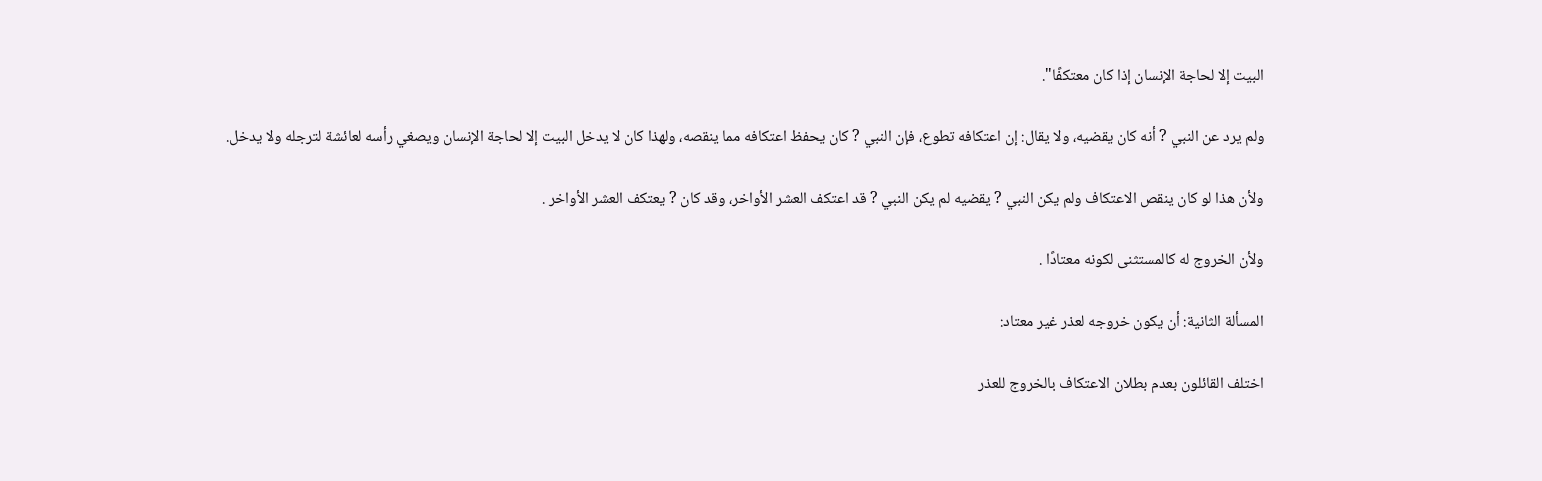البيت إلا لحاجة الإنسان إذا كان معتكفًا".

ولم يرد عن النبي ? أنه كان يقضيه، ولا يقال: إن اعتكافه تطوع، فإن النبي ? كان يحفظ اعتكافه مما ينقصه، ولهذا كان لا يدخل البيت إلا لحاجة الإنسان ويصغي رأسه لعائشة لترجله ولا يدخل.

ولأن هذا لو كان ينقص الاعتكاف ولم يكن النبي ? يقضيه لم يكن النبي ? قد اعتكف العشر الأواخر، وقد كان ? يعتكف العشر الأواخر .

ولأن الخروج له كالمستثنى لكونه معتادًا .

المسألة الثانية: أن يكون خروجه لعذر غير معتاد:

اختلف القائلون بعدم بطلان الاعتكاف بالخروج للعذر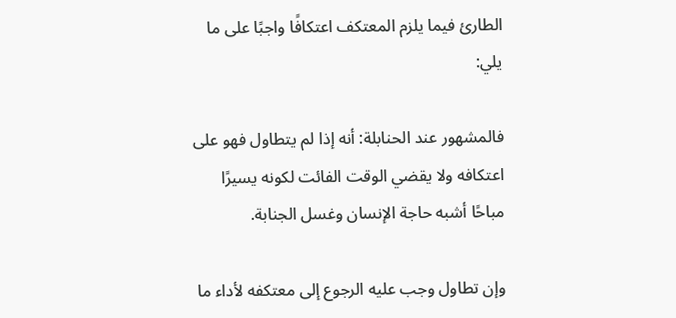الطارئ فيما يلزم المعتكف اعتكافًا واجبًا على ما يلي:

فالمشهور عند الحنابلة: أنه إذا لم يتطاول فهو على اعتكافه ولا يقضي الوقت الفائت لكونه يسيرًا مباحًا أشبه حاجة الإنسان وغسل الجنابة.

وإن تطاول وجب عليه الرجوع إلى معتكفه لأداء ما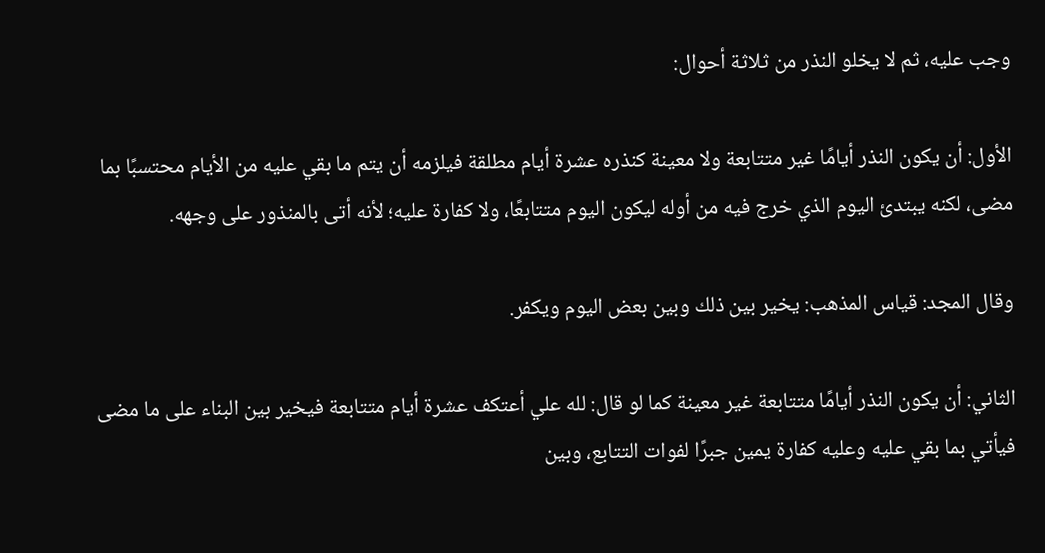وجب عليه، ثم لا يخلو النذر من ثلاثة أحوال:

الأول: أن يكون النذر أيامًا غير متتابعة ولا معينة كنذره عشرة أيام مطلقة فيلزمه أن يتم ما بقي عليه من الأيام محتسبًا بما مضى، لكنه يبتدئ اليوم الذي خرج فيه من أوله ليكون اليوم متتابعًا، ولا كفارة عليه؛ لأنه أتى بالمنذور على وجهه.

وقال المجد: قياس المذهب: يخير بين ذلك وبين بعض اليوم ويكفر.

الثاني: أن يكون النذر أيامًا متتابعة غير معينة كما لو قال: لله علي أعتكف عشرة أيام متتابعة فيخير بين البناء على ما مضى فيأتي بما بقي عليه وعليه كفارة يمين جبرًا لفوات التتابع، وبين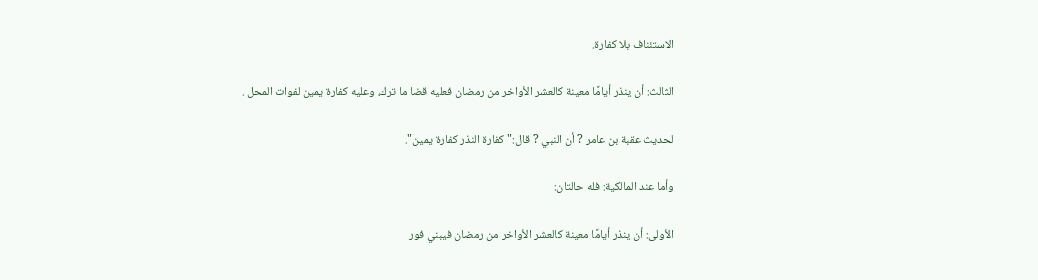الاستئناف بلا كفارة.

الثالث: أن ينذر أيامًا معينة كالعشر الأواخر من رمضان فعليه قضا ما ترك، وعليه كفارة يمين لفوات المحل .

لحديث عقبة بن عامر ? أن النبي ? قال:"كفارة النذر كفارة يمين".

وأما عند المالكية: فله حالتان:

الأولى: أن ينذر أيامًا معينة كالعشر الأواخر من رمضان فيبني فور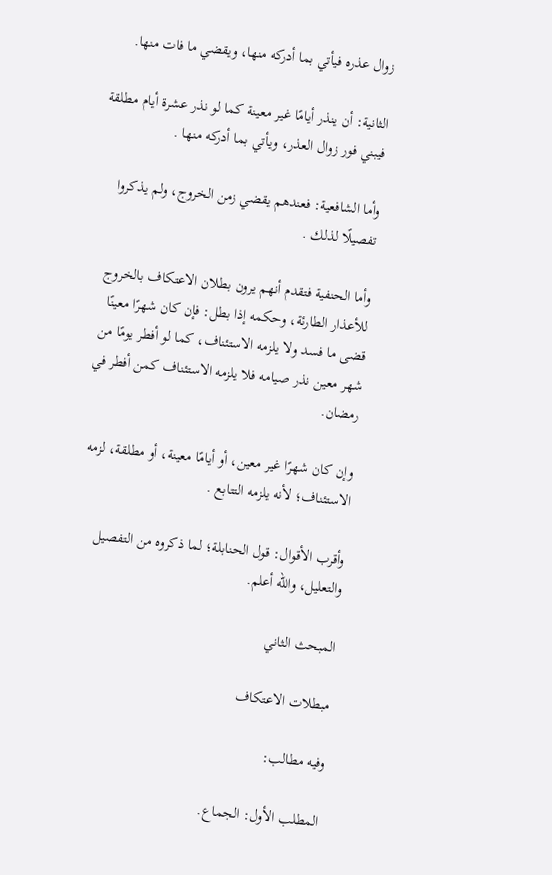زوال عذره فيأتي بما أدركه منها، ويقضي ما فات منها.

الثانية: أن ينذر أيامًا غير معينة كما لو نذر عشرة أيام مطلقة فيبني فور زوال العذر، ويأتي بما أدركه منها .

وأما الشافعية: فعندهم يقضي زمن الخروج، ولم يذكروا تفصيلًا لذلك .

وأما الحنفية فتقدم أنهم يرون بطلان الاعتكاف بالخروج للأعذار الطارئة، وحكمه إذا بطل: فإن كان شهرًا معينًا قضى ما فسد ولا يلزمه الاستئناف، كما لو أفطر يومًا من شهر معين نذر صيامه فلا يلزمه الاستئناف كمن أفطر في رمضان.

وإن كان شهرًا غير معين، أو أيامًا معينة، أو مطلقة، لزمه الاستئناف؛ لأنه يلزمه التتابع .

وأقرب الأقوال: قول الحنابلة؛ لما ذكروه من التفصيل والتعليل، والله أعلم.

المبحث الثاني

مبطلات الاعتكاف

وفيه مطالب:

المطلب الأول: الجماع.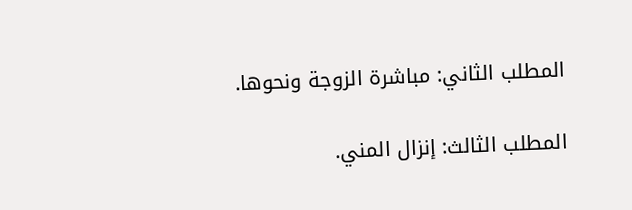المطلب الثاني: مباشرة الزوجة ونحوها.

المطلب الثالث: إنزال المني.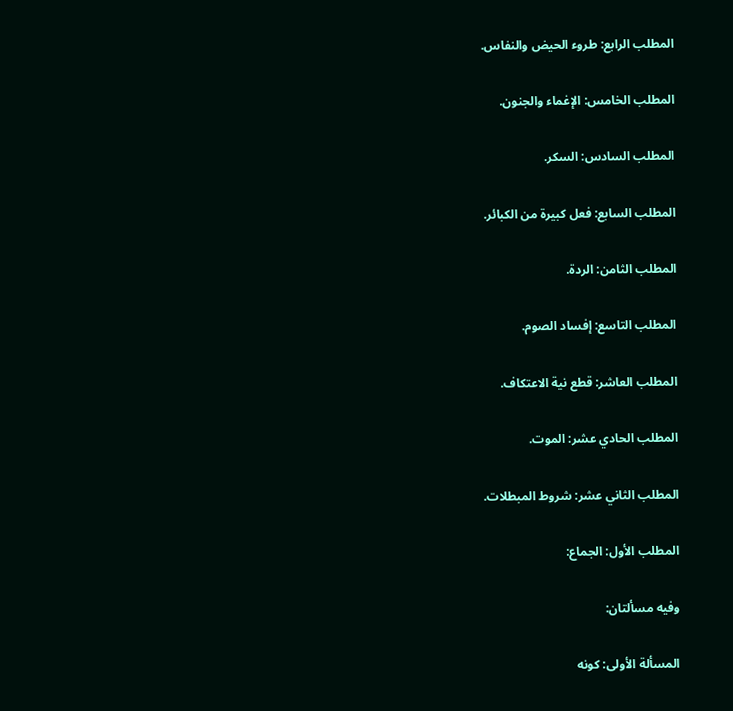المطلب الرابع: طروء الحيض والنفاس.

المطلب الخامس: الإغماء والجنون.

المطلب السادس: السكر.

المطلب السابع: فعل كبيرة من الكبائر.

المطلب الثامن: الردة.

المطلب التاسع: إفساد الصوم.

المطلب العاشر: قطع نية الاعتكاف.

المطلب الحادي عشر: الموت.

المطلب الثاني عشر: شروط المبطلات.

المطلب الأول: الجماع:

وفيه مسألتان:

المسألة الأولى: كونه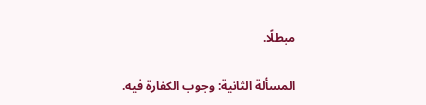مبطلًا.

المسألة الثانية: وجوب الكفارة فيه.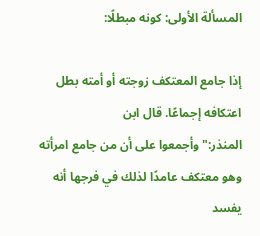المسألة الأولى: كونه مبطلًا:

إذا جامع المعتكف زوجته أو أمته بطل اعتكافه إجماعًا. قال ابن المنذر:"وأجمعوا على أن من جامع امرأته وهو معتكف عامدًا لذلك في فرجها أنه يفسد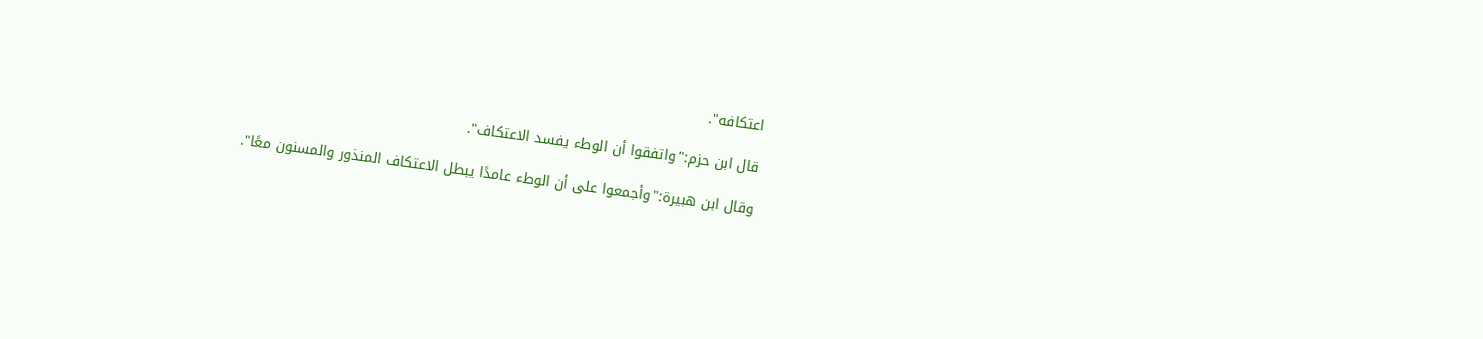اعتكافه".

قال ابن حزم:"واتفقوا أن الوطء يفسد الاعتكاف".

وقال ابن هبيرة:"وأجمعوا على أن الوطء عامدًا يبطل الاعتكاف المنذور والمسنون معًا".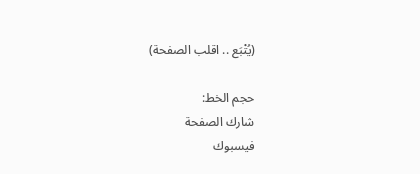(يُتْبَع .. اقلب الصفحة)

حجم الخط:
شارك الصفحة
فيسبوك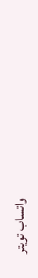واتساب تويتر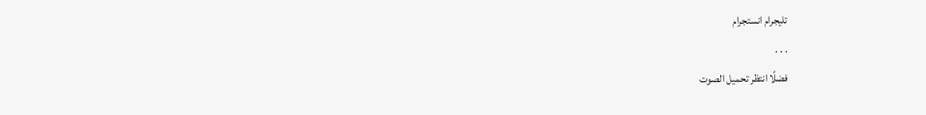تليجرام انستجرام
. . .
فضلًا انتظر تحميل الصوت